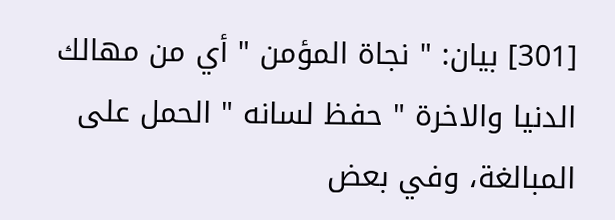[301] بيان: " نجاة المؤمن " أي من مهالك الدنيا والاخرة " حفظ لسانه " الحمل على المبالغة، وفي بعض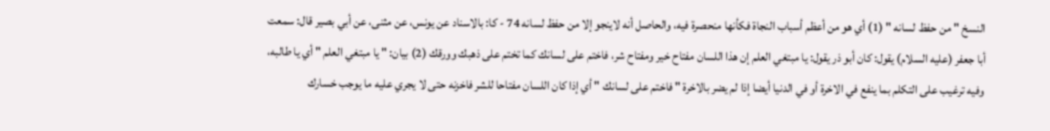النسخ " من حفظ لسانه " (1) أي هو من أعظم أسباب النجاة فكأنها منحصرة فيه، والحاصل أنه لاينجو إلا من حفظ لسانه 74 - كا: بالاسناد عن يونس، عن مثنى، عن أبي بصير قال: سمعت أبا جعفر (عليه السلام) يقول: كان أبو ذر يقول: يا مبتغي العلم إن هذا اللسان مفتاح خير ومفتاح شر، فاختم على لسانك كما تختم على ذهبك وورقك (2) بيان: " يا مبتغي العلم " أي يا طالبه، وفيه ترغيب على التكلم بما ينفع في الاخرة أو في الدنيا أيضا إذا لم يضر بالاخرة " فاختم على لسانك " أي إذا كان اللسان مفتاحا للشر فاخزنه حتى لا يجري عليه ما يوجب خسارك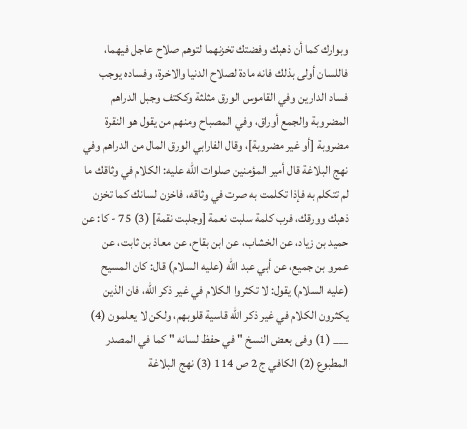وبوارك كما أن ذهبك وفضتك تخزنهما لتوهم صلاح عاجل فيهما، فاللسان أولى بذلك فانه مادة لصلاح الدنيا والاخرة، وفساده يوجب فساد الدارين وفي القاموس الورق مثلثة وككتف وجبل الدراهم المضروبة والجمع أوراق، وفي المصباح ومنهم من يقول هو النقرة مضروبة [أو غير مضروبة]، وقال الفارابي الورق المال من الدراهم وفي نهج البلاغة قال أمير المؤمنين صلوات الله عليه: الكلام في وثاقك ما لم تتكلم به فإذا تكلمت به صرت في وثاقه، فاخزن لسانك كما تخزن ذهبك وورقك، فرب كلمة سلبت نعمة [وجلبت نقمة] (3) 75 - كا: عن حميد بن زياد، عن الخشاب، عن ابن بقاح، عن معاذ بن ثابت، عن عمرو بن جميع، عن أبي عبد الله (عليه السلام) قال: كان المسيح (عليه السلام) يقول: لا تكثروا الكلام في غير ذكر الله، فان الذين يكثرون الكلام في غير ذكر الله قاسية قلوبهم، ولكن لا يعلمون (4) ___ (1) وفى بعض النسخ " في حفظ لسانه " كما في المصدر المطبوع (2) الكافي ج 2 ص 114 (3) نهج البلاغة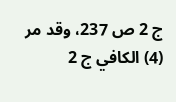ج 2 ص 237، وقد مر (4) الكافي ج 2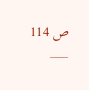ص 114 ___